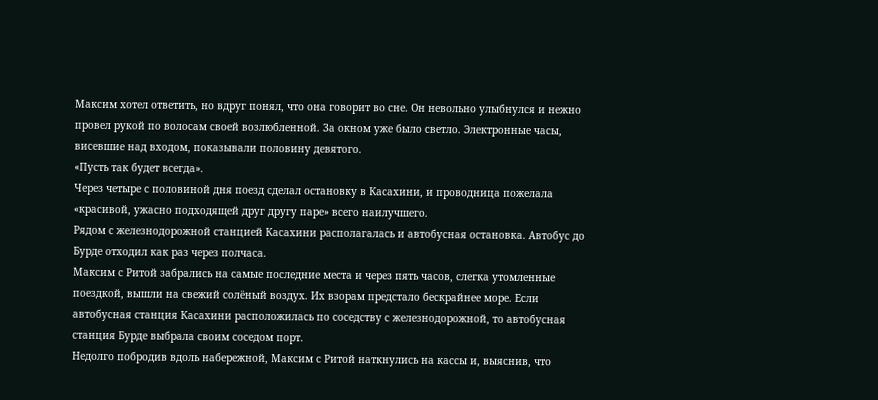Максим хотел ответить, но вдруг понял, что она говорит во сне. Он невольно улыбнулся и нежно провел рукой по волосам своей возлюбленной. За окном уже было светло. Электронные часы, висевшие над входом, показывали половину девятого.
«Пусть так будет всегда».
Через четыре с половиной дня поезд сделал остановку в Касахини, и проводница пожелала «красивой, ужасно подходящей друг другу паре» всего наилучшего.
Рядом с железнодорожной станцией Касахини располагалась и автобусная остановка. Автобус до Бурде отходил как раз через полчаса.
Максим с Ритой забрались на самые последние места и через пять часов, слегка утомленные поездкой, вышли на свежий солёный воздух. Их взорам предстало бескрайнее море. Если автобусная станция Касахини расположилась по соседству с железнодорожной, то автобусная станция Бурде выбрала своим соседом порт.
Недолго побродив вдоль набережной, Максим с Ритой наткнулись на кассы и, выяснив, что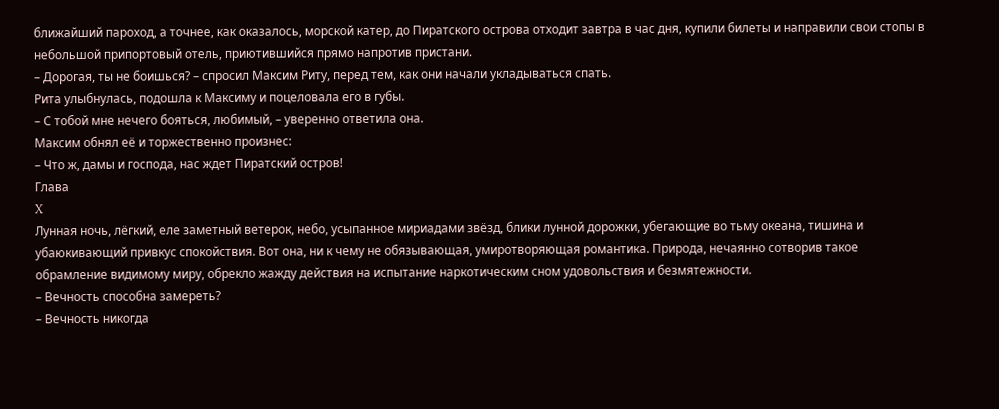ближайший пароход, а точнее, как оказалось, морской катер, до Пиратского острова отходит завтра в час дня, купили билеты и направили свои стопы в небольшой припортовый отель, приютившийся прямо напротив пристани.
– Дорогая, ты не боишься? – спросил Максим Риту, перед тем, как они начали укладываться спать.
Рита улыбнулась, подошла к Максиму и поцеловала его в губы.
– С тобой мне нечего бояться, любимый, – уверенно ответила она.
Максим обнял её и торжественно произнес:
– Что ж, дамы и господа, нас ждет Пиратский остров!
Глава
X
Лунная ночь, лёгкий, еле заметный ветерок, небо, усыпанное мириадами звёзд, блики лунной дорожки, убегающие во тьму океана, тишина и убаюкивающий привкус спокойствия. Вот она, ни к чему не обязывающая, умиротворяющая романтика. Природа, нечаянно сотворив такое обрамление видимому миру, обрекло жажду действия на испытание наркотическим сном удовольствия и безмятежности.
– Вечность способна замереть?
– Вечность никогда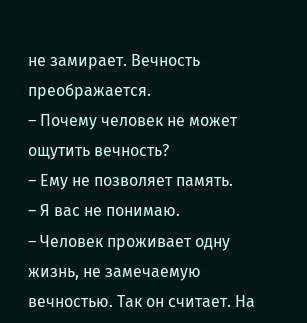не замирает. Вечность преображается.
– Почему человек не может ощутить вечность?
– Ему не позволяет память.
– Я вас не понимаю.
– Человек проживает одну жизнь, не замечаемую вечностью. Так он считает. На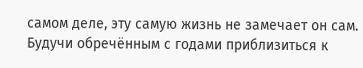самом деле, эту самую жизнь не замечает он сам. Будучи обречённым с годами приблизиться к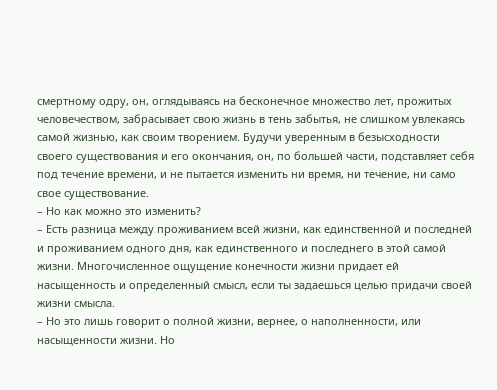смертному одру, он, оглядываясь на бесконечное множество лет, прожитых человечеством, забрасывает свою жизнь в тень забытья, не слишком увлекаясь самой жизнью, как своим творением. Будучи уверенным в безысходности своего существования и его окончания, он, по большей части, подставляет себя под течение времени, и не пытается изменить ни время, ни течение, ни само свое существование.
– Но как можно это изменить?
– Есть разница между проживанием всей жизни, как единственной и последней и проживанием одного дня, как единственного и последнего в этой самой жизни. Многочисленное ощущение конечности жизни придает ей насыщенность и определенный смысл, если ты задаешься целью придачи своей жизни смысла.
– Но это лишь говорит о полной жизни, вернее, о наполненности, или насыщенности жизни. Но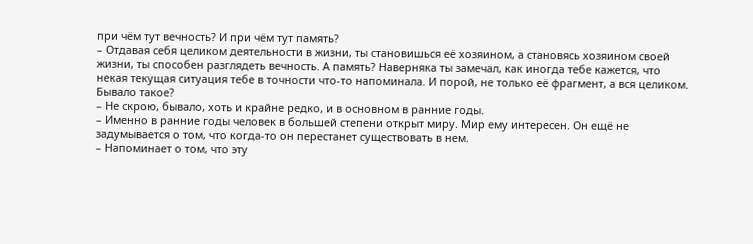при чём тут вечность? И при чём тут память?
– Отдавая себя целиком деятельности в жизни, ты становишься её хозяином, а становясь хозяином своей жизни, ты способен разглядеть вечность. А память? Наверняка ты замечал, как иногда тебе кажется, что некая текущая ситуация тебе в точности что-то напоминала. И порой, не только её фрагмент, а вся целиком. Бывало такое?
– Не скрою, бывало, хоть и крайне редко, и в основном в ранние годы.
– Именно в ранние годы человек в большей степени открыт миру. Мир ему интересен. Он ещё не задумывается о том, что когда-то он перестанет существовать в нем.
– Напоминает о том, что эту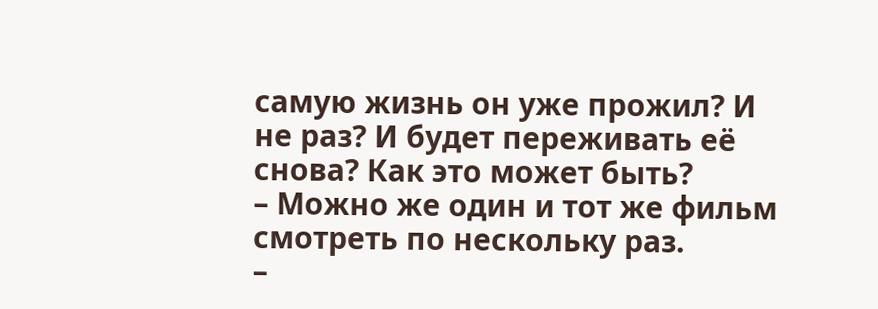самую жизнь он уже прожил? И не раз? И будет переживать её снова? Как это может быть?
– Можно же один и тот же фильм смотреть по нескольку раз.
–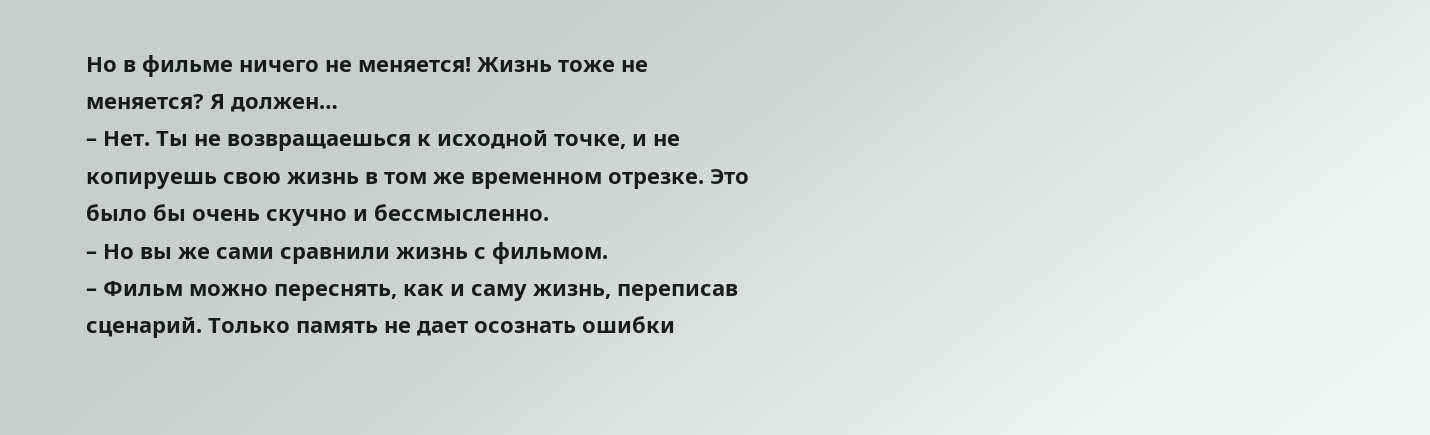Но в фильме ничего не меняется! Жизнь тоже не меняется? Я должен…
– Нет. Ты не возвращаешься к исходной точке, и не копируешь свою жизнь в том же временном отрезке. Это было бы очень скучно и бессмысленно.
– Но вы же сами сравнили жизнь с фильмом.
– Фильм можно переснять, как и саму жизнь, переписав сценарий. Только память не дает осознать ошибки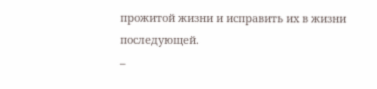прожитой жизни и исправить их в жизни последующей.
–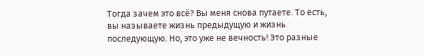Тогда зачем это всё? Вы меня снова путаете. То есть, вы называете жизнь предыдущую и жизнь последующую. Но, это уже не вечность! Это разные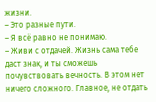жизни.
– Это разные пути.
– Я всё равно не понимаю.
– Живи с отдачей. Жизнь сама тебе даст знак, и ты сможешь почувствовать вечность. В этом нет ничего сложного. Главное, не отдать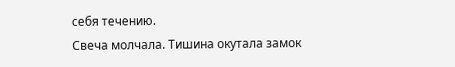себя течению.
Свеча молчала. Тишина окутала замок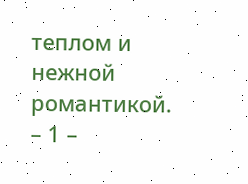теплом и нежной романтикой.
– 1 –